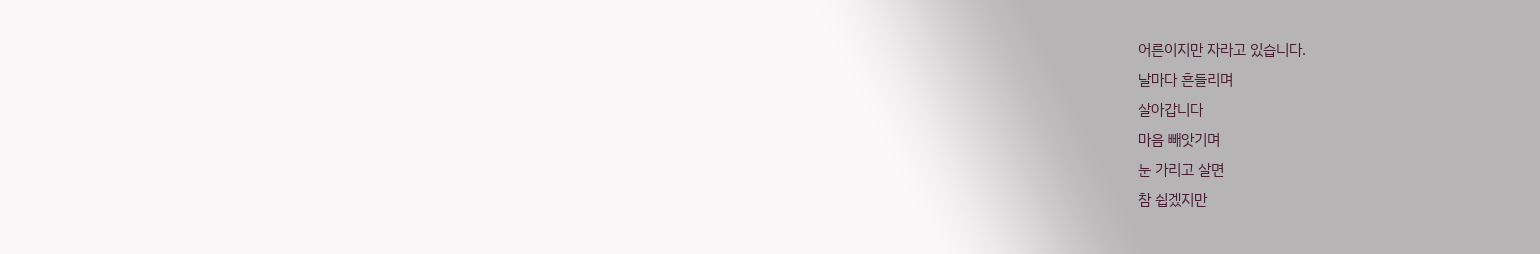어른이지만 자라고 있습니다.
날마다 흔들리며
살아갑니다
마음 빼앗기며
눈 가리고 살면
참 쉽겠지만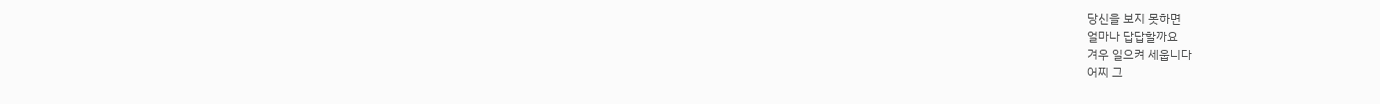당신을 보지 못하면
얼마나 답답할까요
겨우 일으켜 세웁니다
어찌 그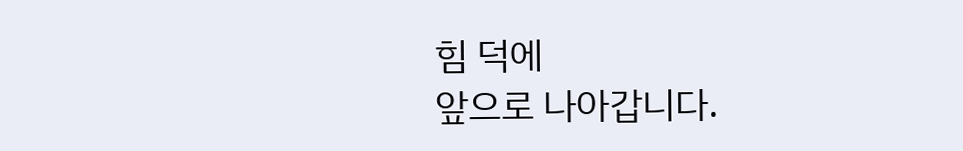힘 덕에
앞으로 나아갑니다.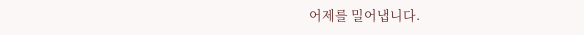어제를 밀어냅니다.